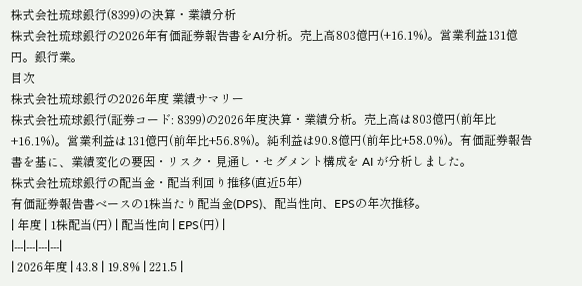株式会社琉球銀行(8399)の決算・業績分析
株式会社琉球銀行の2026年有価証券報告書をAI分析。売上高803億円(+16.1%)。営業利益131億円。銀行業。
目次
株式会社琉球銀行の2026年度 業績サマリー
株式会社琉球銀行(証券コード: 8399)の2026年度決算・業績分析。売上高は803億円(前年比+16.1%)。営業利益は131億円(前年比+56.8%)。純利益は90.8億円(前年比+58.0%)。有価証券報告書を基に、業績変化の要因・リスク・見通し・セグメント構成を AI が分析しました。
株式会社琉球銀行の配当金・配当利回り推移(直近5年)
有価証券報告書ベースの1株当たり配当金(DPS)、配当性向、EPSの年次推移。
| 年度 | 1株配当(円) | 配当性向 | EPS(円) |
|---|---|---|---|
| 2026年度 | 43.8 | 19.8% | 221.5 |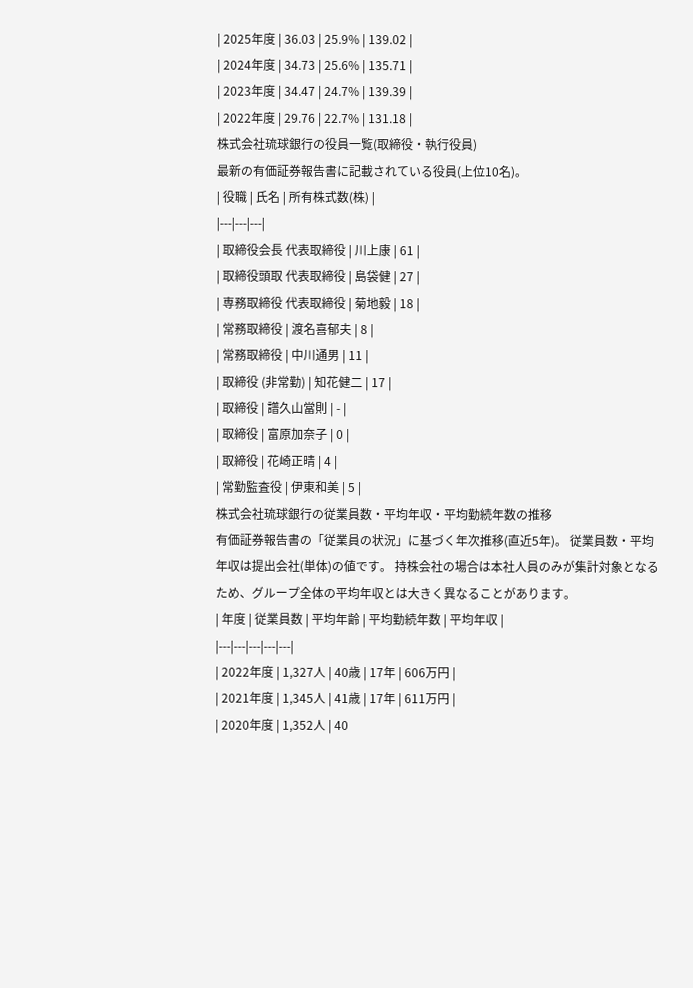| 2025年度 | 36.03 | 25.9% | 139.02 |
| 2024年度 | 34.73 | 25.6% | 135.71 |
| 2023年度 | 34.47 | 24.7% | 139.39 |
| 2022年度 | 29.76 | 22.7% | 131.18 |
株式会社琉球銀行の役員一覧(取締役・執行役員)
最新の有価証券報告書に記載されている役員(上位10名)。
| 役職 | 氏名 | 所有株式数(株) |
|---|---|---|
| 取締役会長 代表取締役 | 川上康 | 61 |
| 取締役頭取 代表取締役 | 島袋健 | 27 |
| 専務取締役 代表取締役 | 菊地毅 | 18 |
| 常務取締役 | 渡名喜郁夫 | 8 |
| 常務取締役 | 中川通男 | 11 |
| 取締役 (非常勤) | 知花健二 | 17 |
| 取締役 | 譜久山當則 | - |
| 取締役 | 富原加奈子 | 0 |
| 取締役 | 花崎正晴 | 4 |
| 常勤監査役 | 伊東和美 | 5 |
株式会社琉球銀行の従業員数・平均年収・平均勤続年数の推移
有価証券報告書の「従業員の状況」に基づく年次推移(直近5年)。 従業員数・平均年収は提出会社(単体)の値です。 持株会社の場合は本社人員のみが集計対象となるため、グループ全体の平均年収とは大きく異なることがあります。
| 年度 | 従業員数 | 平均年齢 | 平均勤続年数 | 平均年収 |
|---|---|---|---|---|
| 2022年度 | 1,327人 | 40歳 | 17年 | 606万円 |
| 2021年度 | 1,345人 | 41歳 | 17年 | 611万円 |
| 2020年度 | 1,352人 | 40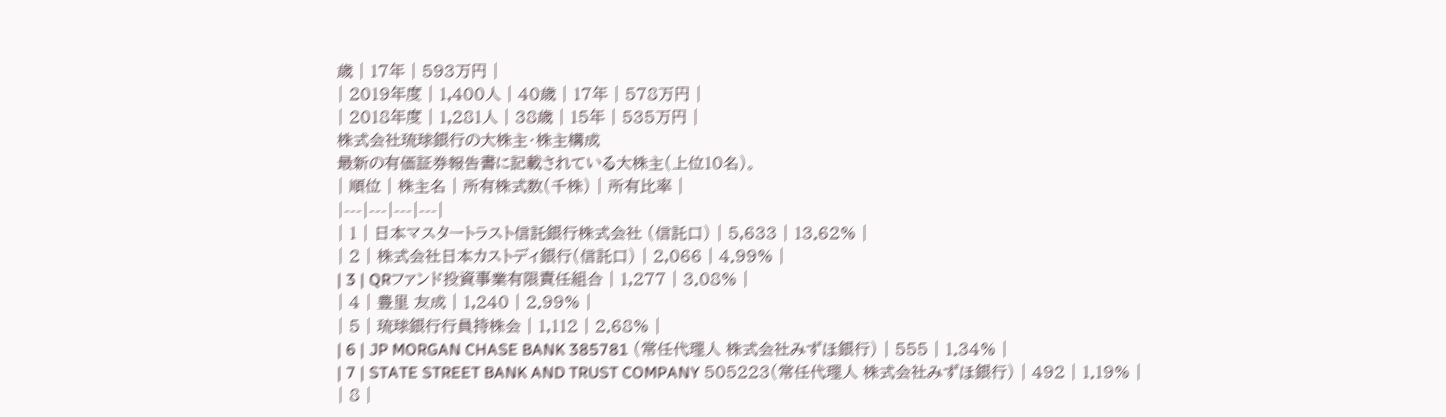歳 | 17年 | 593万円 |
| 2019年度 | 1,400人 | 40歳 | 17年 | 578万円 |
| 2018年度 | 1,281人 | 38歳 | 15年 | 535万円 |
株式会社琉球銀行の大株主・株主構成
最新の有価証券報告書に記載されている大株主(上位10名)。
| 順位 | 株主名 | 所有株式数(千株) | 所有比率 |
|---|---|---|---|
| 1 | 日本マスタートラスト信託銀行株式会社 (信託口) | 5,633 | 13.62% |
| 2 | 株式会社日本カストディ銀行(信託口) | 2,066 | 4.99% |
| 3 | QRファンド投資事業有限責任組合 | 1,277 | 3.08% |
| 4 | 豊里 友成 | 1,240 | 2.99% |
| 5 | 琉球銀行行員持株会 | 1,112 | 2.68% |
| 6 | JP MORGAN CHASE BANK 385781 (常任代理人 株式会社みずほ銀行) | 555 | 1.34% |
| 7 | STATE STREET BANK AND TRUST COMPANY 505223(常任代理人 株式会社みずほ銀行) | 492 | 1.19% |
| 8 |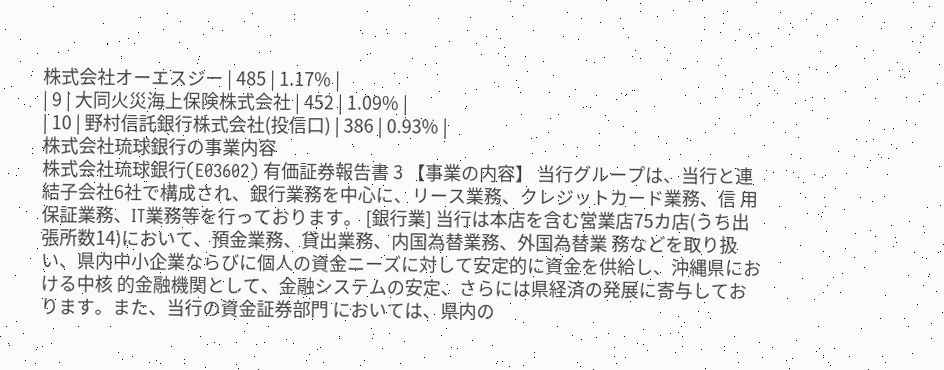株式会社オーエスジー | 485 | 1.17% |
| 9 | 大同火災海上保険株式会社 | 452 | 1.09% |
| 10 | 野村信託銀行株式会社(投信口) | 386 | 0.93% |
株式会社琉球銀行の事業内容
株式会社琉球銀行(E03602) 有価証券報告書 3 【事業の内容】 当行グループは、当行と連結子会社6社で構成され、銀行業務を中心に、リース業務、クレジットカード業務、信 用保証業務、IT業務等を行っております。 [銀行業] 当行は本店を含む営業店75カ店(うち出張所数14)において、預金業務、貸出業務、内国為替業務、外国為替業 務などを取り扱い、県内中小企業ならびに個人の資金ニーズに対して安定的に資金を供給し、沖縄県における中核 的金融機関として、金融システムの安定、さらには県経済の発展に寄与しております。また、当行の資金証券部門 においては、県内の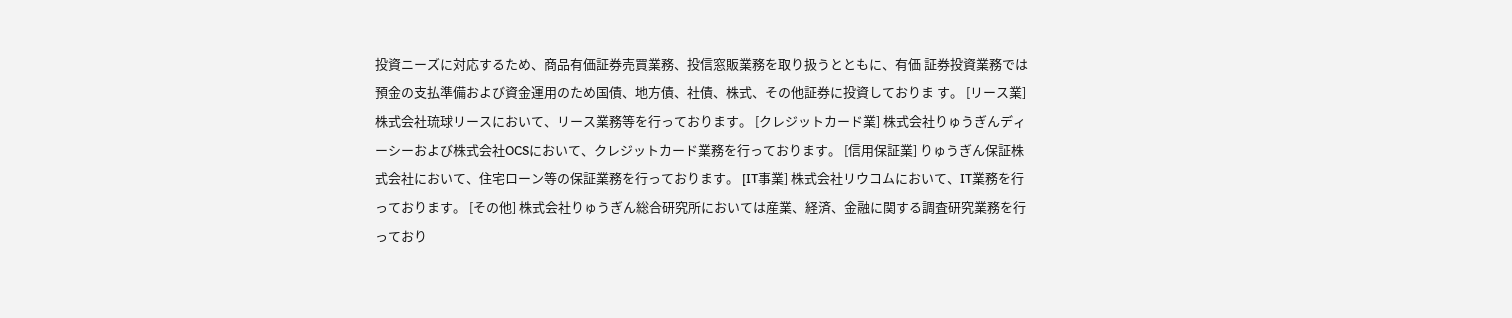投資ニーズに対応するため、商品有価証券売買業務、投信窓販業務を取り扱うとともに、有価 証券投資業務では預金の支払準備および資金運用のため国債、地方債、社債、株式、その他証券に投資しておりま す。 [リース業] 株式会社琉球リースにおいて、リース業務等を行っております。 [クレジットカード業] 株式会社りゅうぎんディーシーおよび株式会社OCSにおいて、クレジットカード業務を行っております。 [信用保証業] りゅうぎん保証株式会社において、住宅ローン等の保証業務を行っております。 [IT事業] 株式会社リウコムにおいて、IT業務を行っております。 [その他] 株式会社りゅうぎん総合研究所においては産業、経済、金融に関する調査研究業務を行っており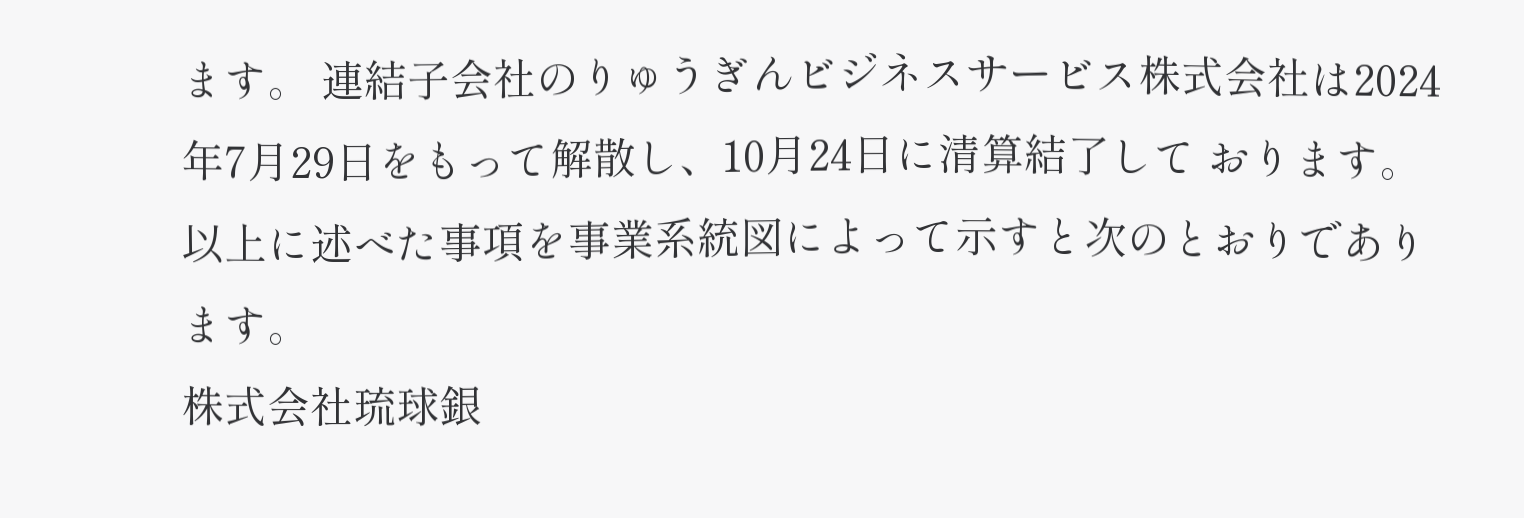ます。 連結子会社のりゅうぎんビジネスサービス株式会社は2024年7月29日をもって解散し、10月24日に清算結了して おります。 以上に述べた事項を事業系統図によって示すと次のとおりであります。
株式会社琉球銀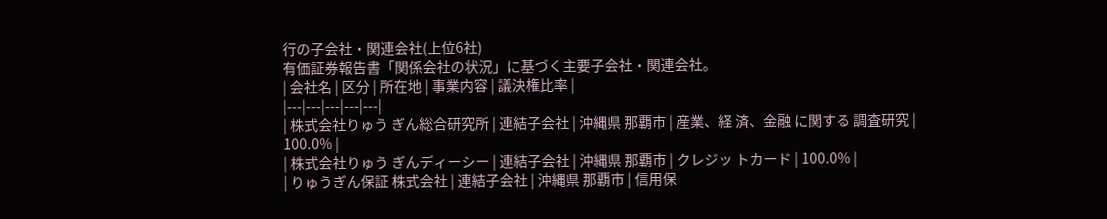行の子会社・関連会社(上位6社)
有価証券報告書「関係会社の状況」に基づく主要子会社・関連会社。
| 会社名 | 区分 | 所在地 | 事業内容 | 議決権比率 |
|---|---|---|---|---|
| 株式会社りゅう ぎん総合研究所 | 連結子会社 | 沖縄県 那覇市 | 産業、経 済、金融 に関する 調査研究 | 100.0% |
| 株式会社りゅう ぎんディーシー | 連結子会社 | 沖縄県 那覇市 | クレジッ トカード | 100.0% |
| りゅうぎん保証 株式会社 | 連結子会社 | 沖縄県 那覇市 | 信用保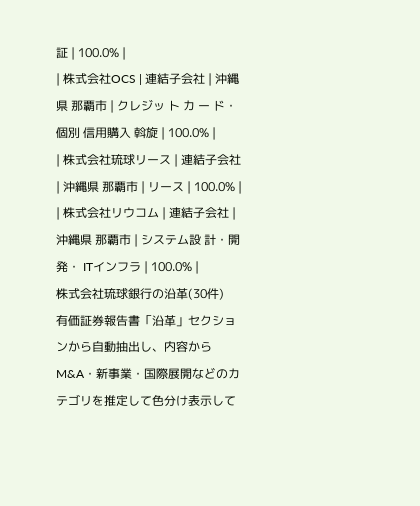証 | 100.0% |
| 株式会社OCS | 連結子会社 | 沖縄県 那覇市 | クレジッ ト カ ー ド・個別 信用購入 斡旋 | 100.0% |
| 株式会社琉球リース | 連結子会社 | 沖縄県 那覇市 | リース | 100.0% |
| 株式会社リウコム | 連結子会社 | 沖縄県 那覇市 | システム設 計・開発・ ITインフラ | 100.0% |
株式会社琉球銀行の沿革(30件)
有価証券報告書「沿革」セクションから自動抽出し、内容からM&A・新事業・国際展開などのカテゴリを推定して色分け表示して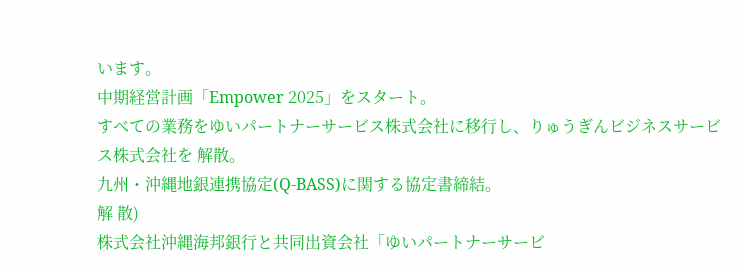います。
中期経営計画「Empower 2025」をスタート。
すべての業務をゆいパートナーサービス株式会社に移行し、りゅうぎんビジネスサービス株式会社を 解散。
九州・沖縄地銀連携協定(Q-BASS)に関する協定書締結。
解 散)
株式会社沖縄海邦銀行と共同出資会社「ゆいパートナーサービ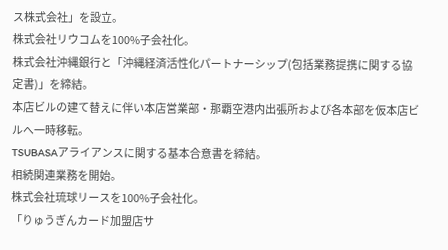ス株式会社」を設立。
株式会社リウコムを100%子会社化。
株式会社沖縄銀行と「沖縄経済活性化パートナーシップ(包括業務提携に関する協定書)」を締結。
本店ビルの建て替えに伴い本店営業部・那覇空港内出張所および各本部を仮本店ビルへ一時移転。
TSUBASAアライアンスに関する基本合意書を締結。
相続関連業務を開始。
株式会社琉球リースを100%子会社化。
「りゅうぎんカード加盟店サ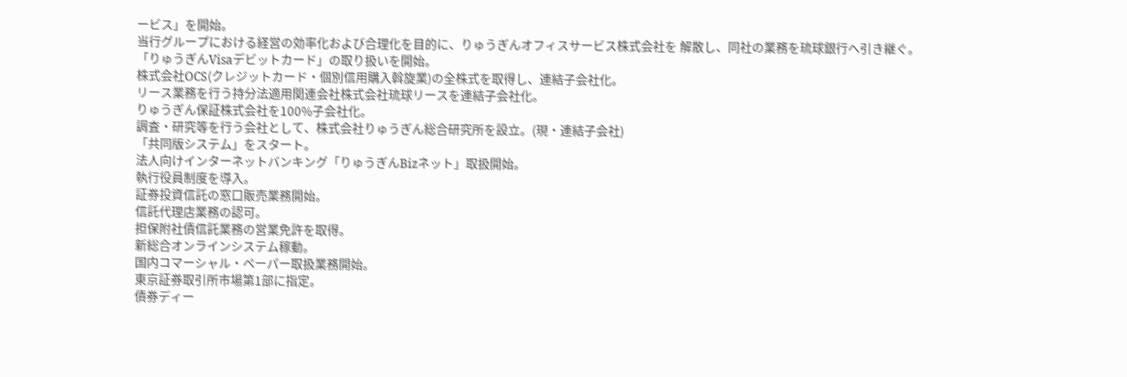ービス」を開始。
当行グループにおける経営の効率化および合理化を目的に、りゅうぎんオフィスサービス株式会社を 解散し、同社の業務を琉球銀行へ引き継ぐ。
「りゅうぎんVisaデビットカード」の取り扱いを開始。
株式会社OCS(クレジットカード・個別信用購入斡旋業)の全株式を取得し、連結子会社化。
リース業務を行う持分法適用関連会社株式会社琉球リースを連結子会社化。
りゅうぎん保証株式会社を100%子会社化。
調査・研究等を行う会社として、株式会社りゅうぎん総合研究所を設立。(現・連結子会社)
「共同版システム」をスタート。
法人向けインターネットバンキング「りゅうぎんBizネット」取扱開始。
執行役員制度を導入。
証券投資信託の窓口販売業務開始。
信託代理店業務の認可。
担保附社債信託業務の営業免許を取得。
新総合オンラインシステム稼動。
国内コマーシャル・ペーパー取扱業務開始。
東京証券取引所市場第1部に指定。
債券ディー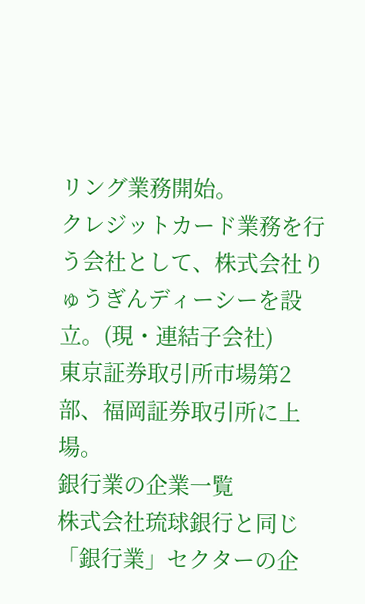リング業務開始。
クレジットカード業務を行う会社として、株式会社りゅうぎんディーシーを設立。(現・連結子会社)
東京証券取引所市場第2部、福岡証券取引所に上場。
銀行業の企業一覧
株式会社琉球銀行と同じ「銀行業」セクターの企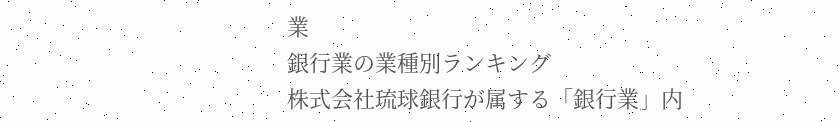業
銀行業の業種別ランキング
株式会社琉球銀行が属する「銀行業」内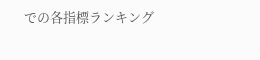での各指標ランキング